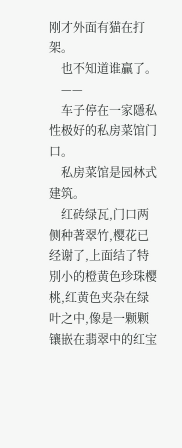刚才外面有猫在打架。
    也不知道谁贏了。
    ——
    车子停在一家隱私性极好的私房菜馆门口。
    私房菜馆是园林式建筑。
    红砖绿瓦,门口两侧种著翠竹,樱花已经谢了,上面结了特別小的橙黄色珍珠樱桃,红黄色夹杂在绿叶之中,像是一颗颗镶嵌在翡翠中的红宝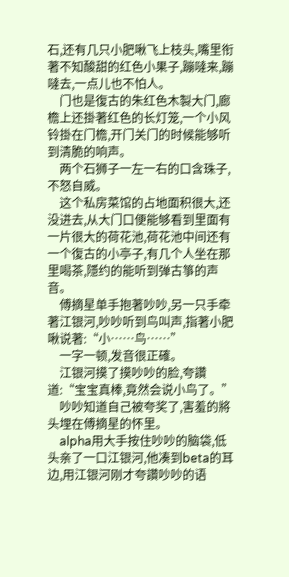石,还有几只小肥啾飞上枝头,嘴里衔著不知酸甜的红色小果子,蹦噠来,蹦噠去,一点儿也不怕人。
    门也是復古的朱红色木製大门,廊檐上还掛著红色的长灯笼,一个小风铃掛在门檐,开门关门的时候能够听到清脆的响声。
    两个石狮子一左一右的口含珠子,不怒自威。
    这个私房菜馆的占地面积很大,还没进去,从大门口便能够看到里面有一片很大的荷花池,荷花池中间还有一个復古的小亭子,有几个人坐在那里喝茶,隱约的能听到弹古箏的声音。
    傅摘星单手抱著吵吵,另一只手牵著江银河,吵吵听到鸟叫声,指著小肥啾说著:“小……鸟……”
    一字一顿,发音很正確。
    江银河摸了摸吵吵的脸,夸讚道:“宝宝真棒,竟然会说小鸟了。”
    吵吵知道自己被夸奖了,害羞的將头埋在傅摘星的怀里。
    alpha用大手按住吵吵的脑袋,低头亲了一口江银河,他凑到beta的耳边,用江银河刚才夸讚吵吵的语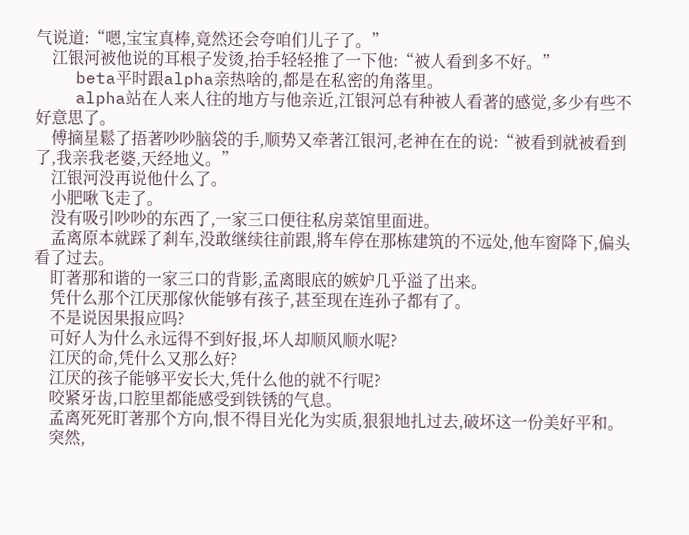气说道:“嗯,宝宝真棒,竟然还会夸咱们儿子了。”
    江银河被他说的耳根子发烫,抬手轻轻推了一下他:“被人看到多不好。”
    beta平时跟alpha亲热啥的,都是在私密的角落里。
    alpha站在人来人往的地方与他亲近,江银河总有种被人看著的感觉,多少有些不好意思了。
    傅摘星鬆了捂著吵吵脑袋的手,顺势又牵著江银河,老神在在的说:“被看到就被看到了,我亲我老婆,天经地义。”
    江银河没再说他什么了。
    小肥啾飞走了。
    没有吸引吵吵的东西了,一家三口便往私房菜馆里面进。
    孟离原本就踩了剎车,没敢继续往前跟,將车停在那栋建筑的不远处,他车窗降下,偏头看了过去。
    盯著那和谐的一家三口的背影,孟离眼底的嫉妒几乎溢了出来。
    凭什么那个江厌那傢伙能够有孩子,甚至现在连孙子都有了。
    不是说因果报应吗?
    可好人为什么永远得不到好报,坏人却顺风顺水呢?
    江厌的命,凭什么又那么好?
    江厌的孩子能够平安长大,凭什么他的就不行呢?
    咬紧牙齿,口腔里都能感受到铁锈的气息。
    孟离死死盯著那个方向,恨不得目光化为实质,狠狠地扎过去,破坏这一份美好平和。
    突然,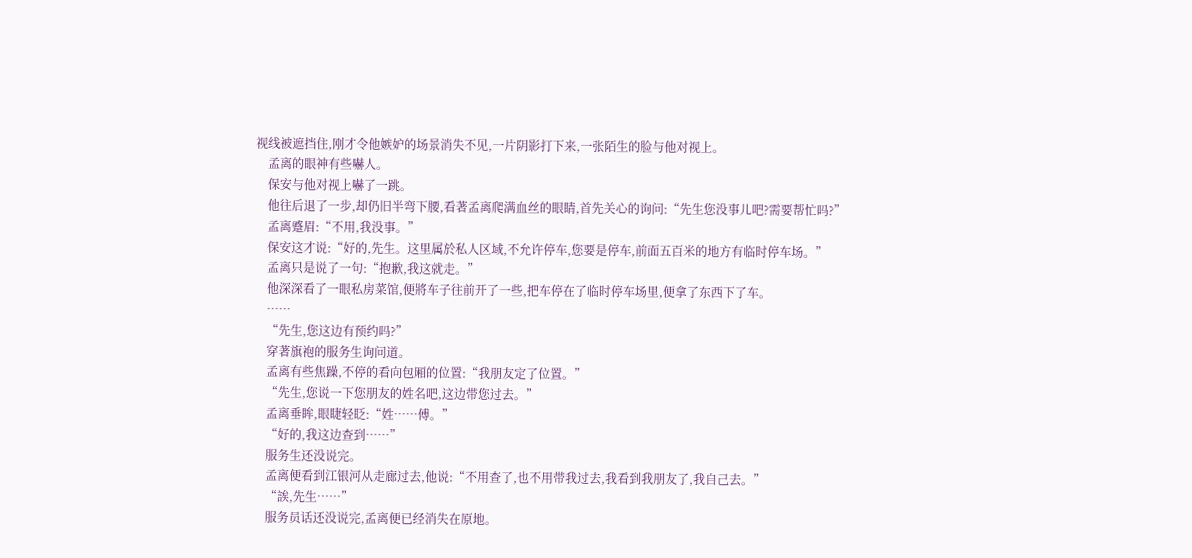视线被遮挡住,刚才令他嫉妒的场景消失不见,一片阴影打下来,一张陌生的脸与他对视上。
    孟离的眼神有些嚇人。
    保安与他对视上嚇了一跳。
    他往后退了一步,却仍旧半弯下腰,看著孟离爬满血丝的眼睛,首先关心的询问:“先生您没事儿吧?需要帮忙吗?”
    孟离蹙眉:“不用,我没事。”
    保安这才说:“好的,先生。这里属於私人区域,不允许停车,您要是停车,前面五百米的地方有临时停车场。”
    孟离只是说了一句:“抱歉,我这就走。”
    他深深看了一眼私房菜馆,便將车子往前开了一些,把车停在了临时停车场里,便拿了东西下了车。
    ……
    “先生,您这边有预约吗?”
    穿著旗袍的服务生询问道。
    孟离有些焦躁,不停的看向包厢的位置:“我朋友定了位置。”
    “先生,您说一下您朋友的姓名吧,这边带您过去。”
    孟离垂眸,眼睫轻眨:“姓……傅。”
    “好的,我这边查到……”
    服务生还没说完。
    孟离便看到江银河从走廊过去,他说:“不用查了,也不用带我过去,我看到我朋友了,我自己去。”
    “誒,先生……”
    服务员话还没说完,孟离便已经消失在原地。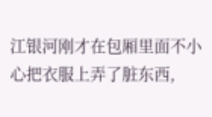江银河刚才在包厢里面不小心把衣服上弄了脏东西,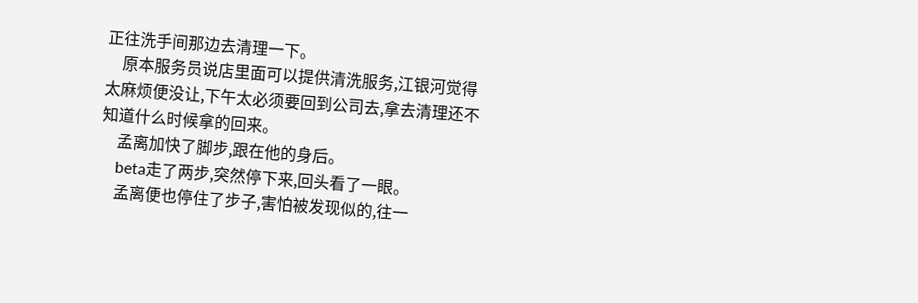正往洗手间那边去清理一下。
    原本服务员说店里面可以提供清洗服务,江银河觉得太麻烦便没让,下午太必须要回到公司去,拿去清理还不知道什么时候拿的回来。
    孟离加快了脚步,跟在他的身后。
    beta走了两步,突然停下来,回头看了一眼。
    孟离便也停住了步子,害怕被发现似的,往一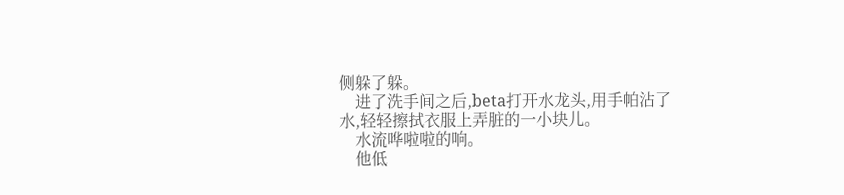侧躲了躲。
    进了洗手间之后,beta打开水龙头,用手帕沾了水,轻轻擦拭衣服上弄脏的一小块儿。
    水流哗啦啦的响。
    他低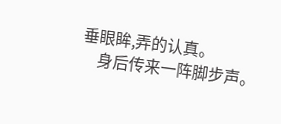垂眼眸,弄的认真。
    身后传来一阵脚步声。